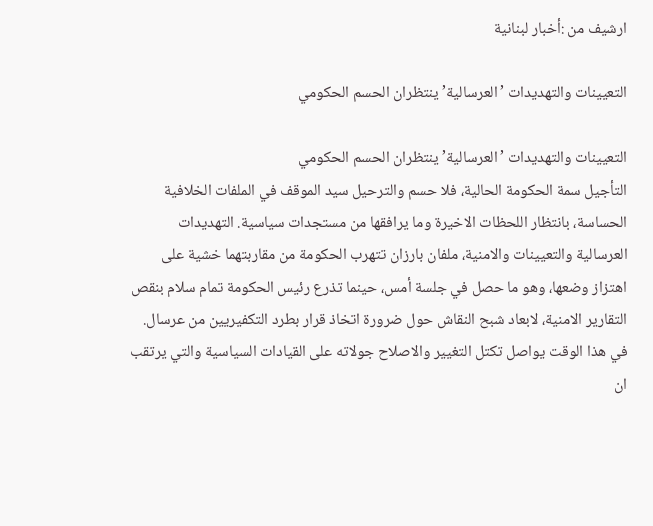ارشيف من :أخبار لبنانية

التعيينات والتهديدات ’العرسالية’ ينتظران الحسم الحكومي

التعيينات والتهديدات ’العرسالية’ ينتظران الحسم الحكومي
التأجيل سمة الحكومة الحالية، فلا حسم والترحيل سيد الموقف في الملفات الخلافية الحساسة، بانتظار اللحظات الاخيرة وما يرافقها من مستجدات سياسية. التهديدات العرسالية والتعيينات والامنية، ملفان بارزان تتهرب الحكومة من مقاربتهما خشية على اهتزاز وضعها، وهو ما حصل في جلسة أمس، حينما تذرع رئيس الحكومة تمام سلام بنقص التقارير الامنية، لابعاد شبح النقاش حول ضرورة اتخاذ قرار بطرد التكفيريين من عرسال.
في هذا الوقت يواصل تكتل التغيير والاصلاح جولاته على القيادات السياسية والتي يرتقب ان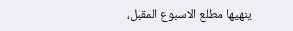ينهيها مطلع الاسبوع المقبل،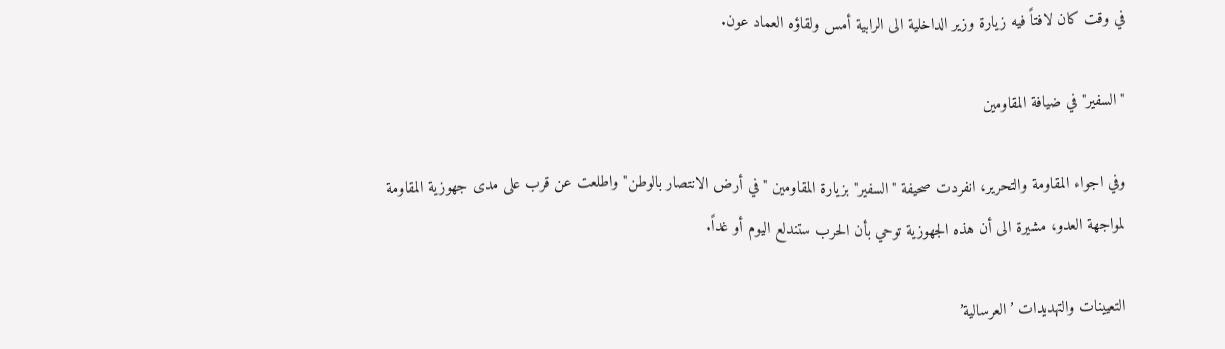في وقت كان لافتاً فيه زيارة وزير الداخلية الى الرابية أمس ولقاؤه العماد عون.

"السفير" في ضيافة المقاومين

وفي اجواء المقاومة والتحرير، انفردت صحيفة "السفير" بزيارة المقاومين "في أرض الانتصار بالوطن" واطلعت عن قرب على مدى جهوزية المقاومة لمواجهة العدو، مشيرة الى أن هذه الجهوزية توحي بأن الحرب ستندلع اليوم أو غداً.

التعيينات والتهديدات ’العرسالية’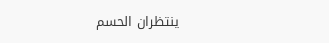ينتظران الحسم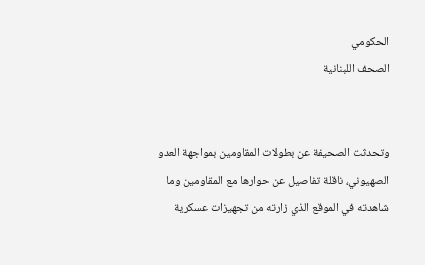الحكومي
الصحف اللبنانية


وتحدثت الصحيفة عن بطولات المقاومين بمواجهة العدو الصهيوني، ناقلة تفاصيل عن حوارها مع المقاومين وما شاهدته في الموقع الذي زارته من تجهيزات عسكرية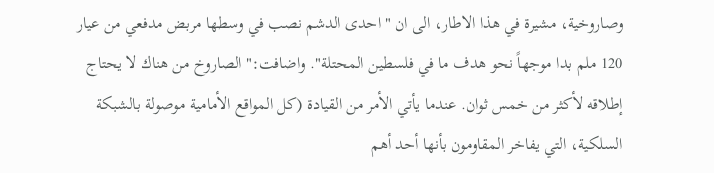وصاروخية، مشيرة في هذا الاطار، الى ان "احدى الدشم نصب في وسطها مربض مدفعي من عيار 120 ملم بدا موجهاً نحو هدف ما في فلسطين المحتلة". واضافت:"الصاروخ من هناك لا يحتاج إطلاقه لأكثر من خمس ثوان. عندما يأتي الأمر من القيادة (كل المواقع الأمامية موصولة بالشبكة السلكية، التي يفاخر المقاومون بأنها أحد أهم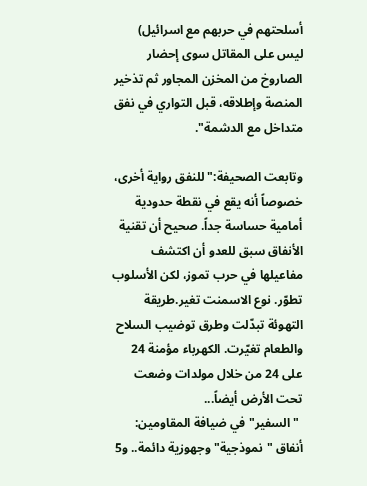أسلحتهم في حربهم مع اسرائيل) ليس على المقاتل سوى إحضار الصاروخ من المخزن المجاور ثم تذخير المنصة وإطلاقه، قبل التواري في نفق متداخل مع الدشمة".

وتابعت الصحيفة:"للنفق رواية أخرى، خصوصاً أنه يقع في نقطة حدودية أمامية حساسة جداً. صحيح أن تقنية الأنفاق سبق للعدو أن اكتشف مفاعيلها في حرب تموز، لكن الأسلوب تطوّر. نوع الاسمنت تغير.طريقة التهوئة تبدّلت وطرق توضيب السلاح والطعام تغيّرت. الكهرباء مؤمنة 24 على 24 من خلال مولدات وضعت تحت الأرض أيضاً...
 "السفير" في ضيافة المقاومين: أنفاق "نموذجية" وجهوزية دائمة.. و5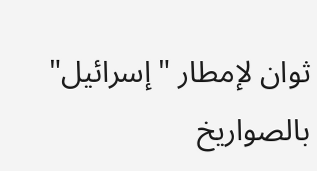ثوان لإمطار "إسرائيل" بالصواريخ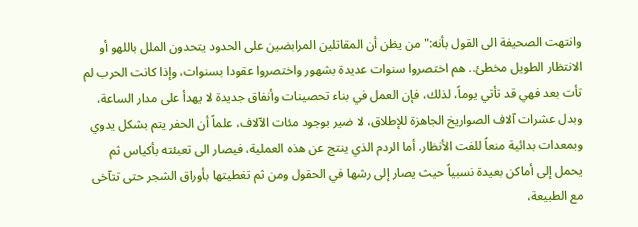وانتهت الصحيفة الى القول بأنه:"من يظن أن المقاتلين المرابضين على الحدود يتحدون الملل باللهو أو الانتظار الطويل مخطئ.. هم اختصروا سنوات عديدة بشهور واختصروا عقودا بسنوات، وإذا كانت الحرب لم تأت بعد فهي قد تأتي يوماً، لذلك، فإن العمل في بناء تحصينات وأنفاق جديدة لا يهدأ على مدار الساعة، وبدل عشرات آلاف الصواريخ الجاهزة للإطلاق، لا ضير بوجود مئات الآلاف، علماً أن الحفر يتم بشكل يدوي وبمعدات بدائية منعاً للفت الأنظار. أما الردم الذي ينتج عن هذه العملية، فيصار الى تعبئته بأكياس ثم يحمل إلى أماكن بعيدة نسبياً حيث يصار إلى رشها في الحقول ومن ثم تغطيتها بأوراق الشجر حتى تتآخى مع الطبيعة،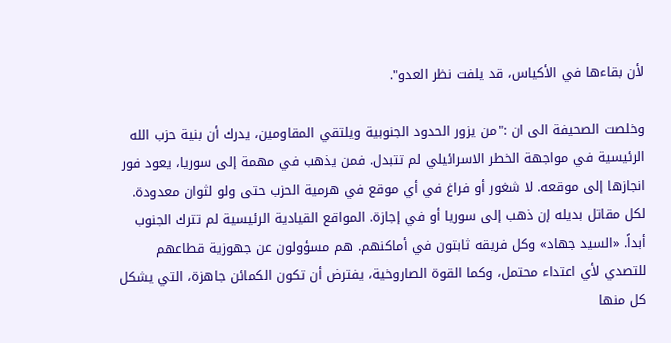لأن بقاءها في الأكياس، قد يلفت نظر العدو".

وخلصت الصحيفة الى ان :"من يزور الحدود الجنوبية ويلتقي المقاومين، يدرك أن بنية حزب الله الرئيسية في مواجهة الخطر الاسرائيلي لم تتبدل. فمن يذهب في مهمة إلى سوريا، يعود فور انجازها إلى موقعه. لا شغور أو فراغ في أي موقع في هرمية الحزب حتى ولو لثوان معدودة. لكل مقاتل بديله إن ذهب إلى سوريا أو في إجازة. المواقع القيادية الرئيسية لم تترك الجنوب أبداً. «السيد جهاد» وكل فريقه ثابتون في أماكنهم. هم مسؤولون عن جهوزية قطاعهم للتصدي لأي اعتداء محتمل، وكما القوة الصاروخية، يفترض أن تكون الكمائن جاهزة، التي يشكل كل منها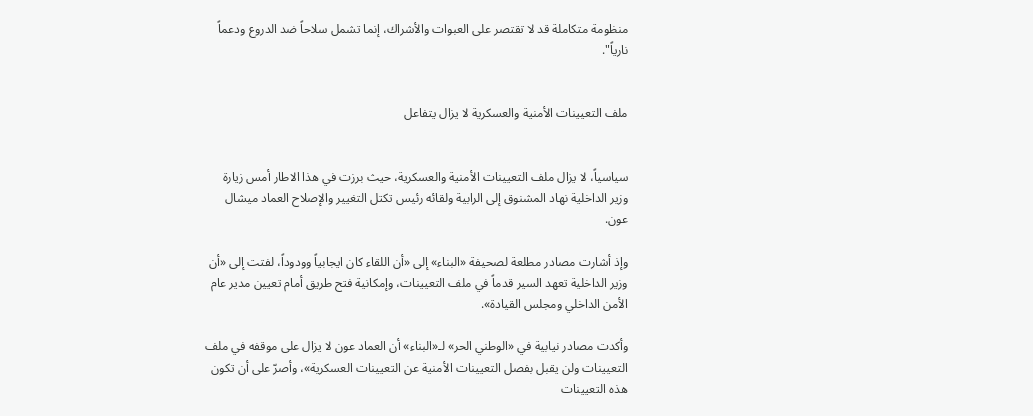منظومة متكاملة قد لا تقتصر على العبوات والأشراك، إنما تشمل سلاحاً ضد الدروع ودعماً نارياً".


ملف التعيينات الأمنية والعسكرية لا يزال يتفاعل


سياسياً، لا يزال ملف التعيينات الأمنية والعسكرية، حيث برزت في هذا الاطار أمس زيارة وزير الداخلية نهاد المشنوق إلى الرابية ولقائه رئيس تكتل التغيير والإصلاح العماد ميشال عون.

وإذ أشارت مصادر مطلعة لصحيفة «البناء» إلى «أن اللقاء كان ايجابياً وودوداً، لفتت إلى «أن وزير الداخلية تعهد السير قدماً في ملف التعيينات، وإمكانية فتح طريق أمام تعيين مدير عام الأمن الداخلي ومجلس القيادة».

وأكدت مصادر نيابية في «الوطني الحر» لـ«البناء» أن العماد عون لا يزال على موقفه في ملف التعيينات ولن يقبل بفصل التعيينات الأمنية عن التعيينات العسكرية»، وأصرّ على أن تكون هذه التعيينات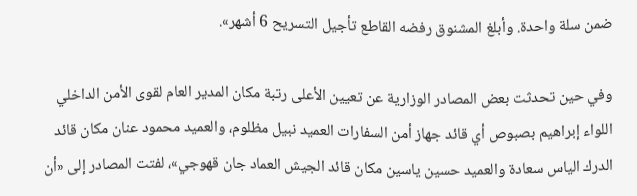ضمن سلة واحدة. وأبلغ المشنوق رفضه القاطع تأجيل التسريح 6 أشهر».

وفي حين تحدثت بعض المصادر الوزارية عن تعيين الأعلى رتبة مكان المدير العام لقوى الأمن الداخلي اللواء إبراهيم بصبوص أي قائد جهاز أمن السفارات العميد نبيل مظلوم، والعميد محمود عنان مكان قائد الدرك الياس سعادة والعميد حسين ياسين مكان قائد الجيش العماد جان قهوجي»، لفتت المصادر إلى «أن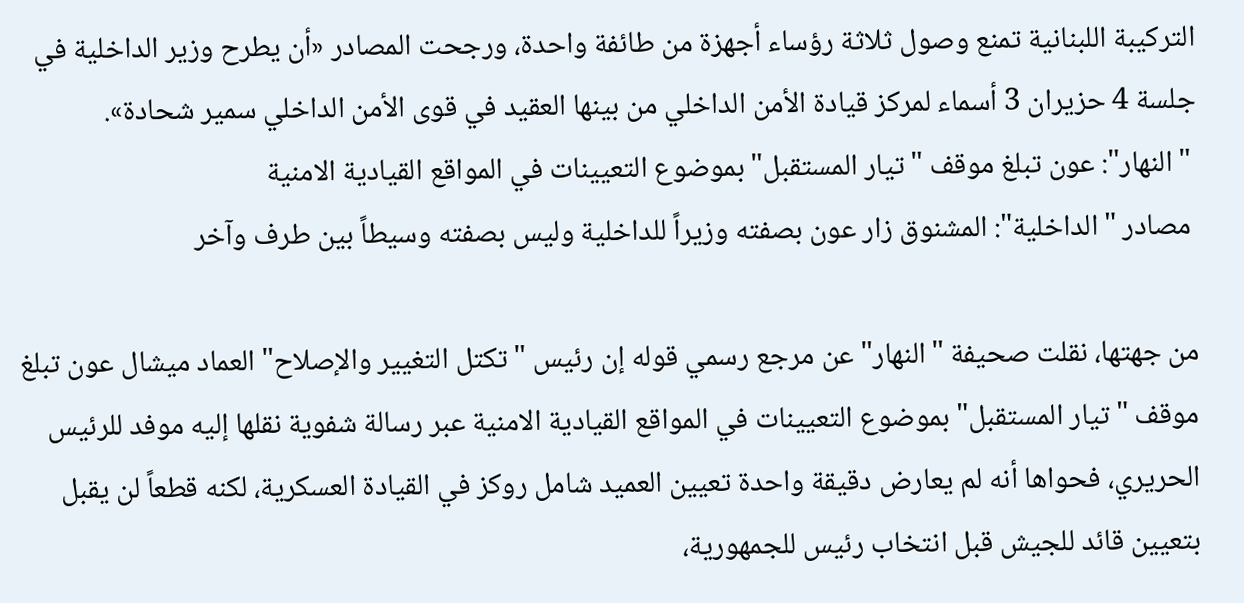التركيبة اللبنانية تمنع وصول ثلاثة رؤساء أجهزة من طائفة واحدة، ورجحت المصادر «أن يطرح وزير الداخلية في جلسة 4 حزيران 3 أسماء لمركز قيادة الأمن الداخلي من بينها العقيد في قوى الأمن الداخلي سمير شحادة».
 "النهار": عون تبلغ موقف "تيار المستقبل" بموضوع التعيينات في المواقع القيادية الامنية
 مصادر "الداخلية": المشنوق زار عون بصفته وزيراً للداخلية وليس بصفته وسيطاً بين طرف وآخر

من جهتها، نقلت صحيفة "النهار" عن مرجع رسمي قوله إن رئيس "تكتل التغيير والإصلاح" العماد ميشال عون تبلغ موقف "تيار المستقبل" بموضوع التعيينات في المواقع القيادية الامنية عبر رسالة شفوية نقلها إليه موفد للرئيس الحريري، فحواها أنه لم يعارض دقيقة واحدة تعيين العميد شامل روكز في القيادة العسكرية، لكنه قطعاً لن يقبل بتعيين قائد للجيش قبل انتخاب رئيس للجمهورية،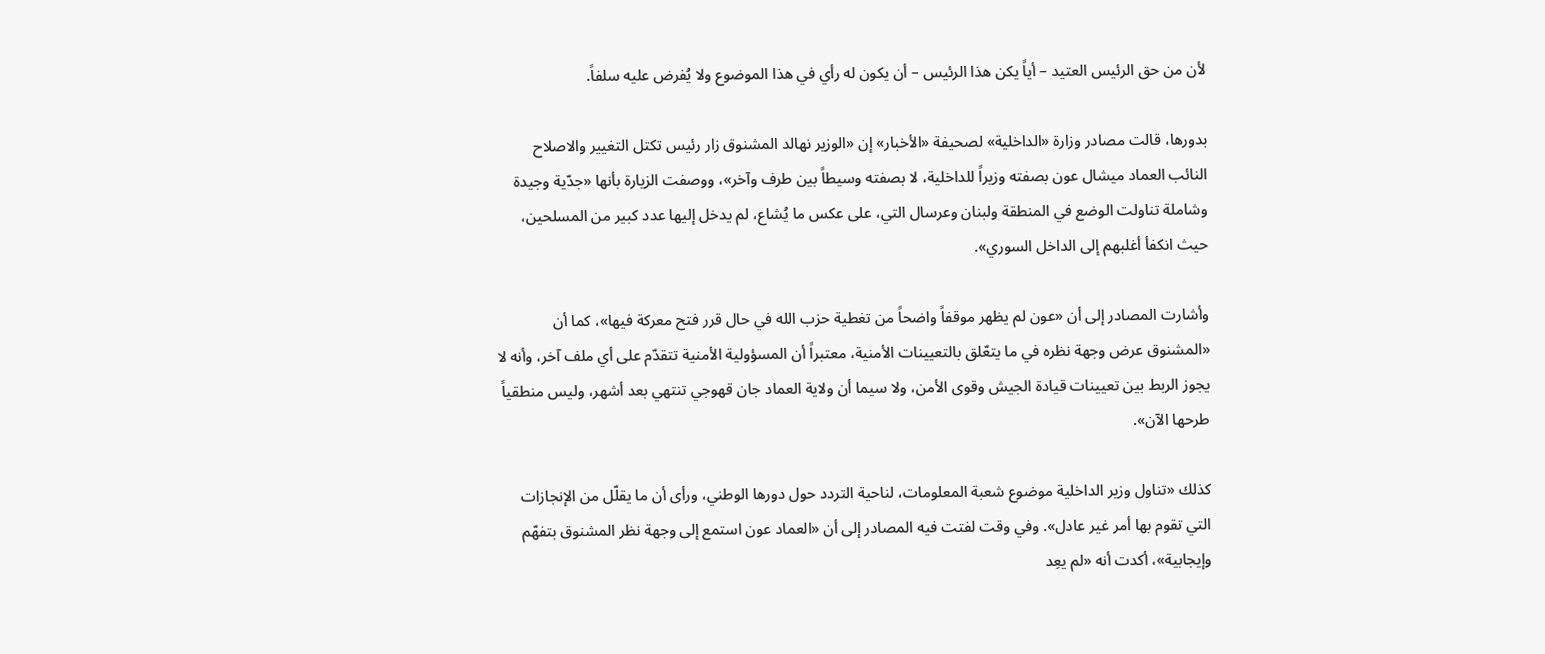لأن من حق الرئيس العتيد – أياً يكن هذا الرئيس – أن يكون له رأي في هذا الموضوع ولا يُفرض عليه سلفاً.

بدورها، قالت مصادر وزارة «الداخلية» لصحيفة «الأخبار» إن «الوزير نهالد المشنوق زار رئيس تكتل التغيير والاصلاح النائب العماد ميشال عون بصفته وزيراً للداخلية، لا بصفته وسيطاً بين طرف وآخر»، ووصفت الزيارة بأنها «جدّية وجيدة وشاملة تناولت الوضع في المنطقة ولبنان وعرسال التي، على عكس ما يُشاع، لم يدخل إليها عدد كبير من المسلحين، حيث انكفأ أغلبهم إلى الداخل السوري».

وأشارت المصادر إلى أن «عون لم يظهر موقفاً واضحاً من تغطية حزب الله في حال قرر فتح معركة فيها»، كما أن «المشنوق عرض وجهة نظره في ما يتعّلق بالتعيينات الأمنية، معتبراً أن المسؤولية الأمنية تتقدّم على أي ملف آخر، وأنه لا يجوز الربط بين تعيينات قيادة الجيش وقوى الأمن، ولا سيما أن ولاية العماد جان قهوجي تنتهي بعد أشهر، وليس منطقياً طرحها الآن».

كذلك «تناول وزير الداخلية موضوع شعبة المعلومات، لناحية التردد حول دورها الوطني، ورأى أن ما يقلّل من الإنجازات التي تقوم بها أمر غير عادل». وفي وقت لفتت فيه المصادر إلى أن «العماد عون استمع إلى وجهة نظر المشنوق بتفهّم وإيجابية»، أكدت أنه «لم يعِد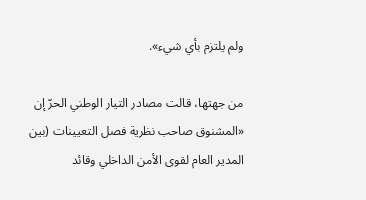ولم يلتزم بأي شيء».

من جهتها، قالت مصادر التيار الوطني الحرّ إن «المشنوق صاحب نظرية فصل التعيينات (بين المدير العام لقوى الأمن الداخلي وقائد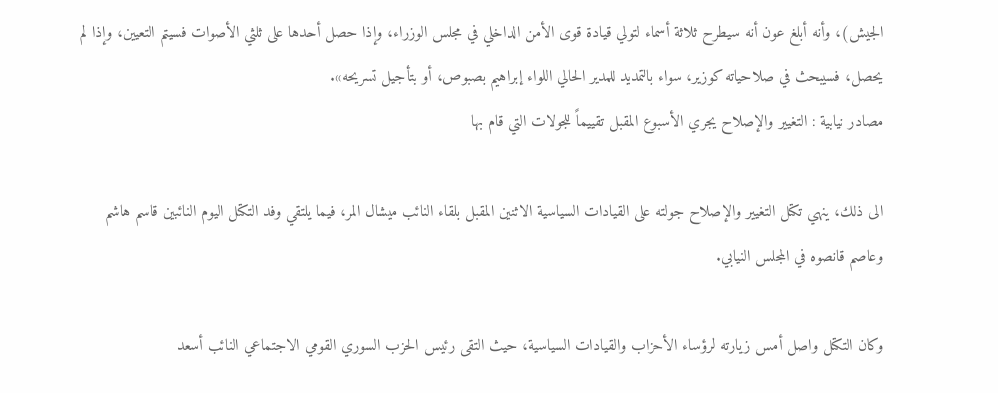الجيش)، وأنه أبلغ عون أنه سيطرح ثلاثة أسماء لتولي قيادة قوى الأمن الداخلي في مجلس الوزراء، وإذا حصل أحدها على ثلثي الأصوات فسيتم التعيين، وإذا لم يحصل، فسيبحث في صلاحياته كوزير، سواء بالتمديد للمدير الحالي اللواء إبراهيم بصبوص، أو بتأجيل تسريحه».
مصادر نيابية : التغيير والإصلاح يجري الأسبوع المقبل تقييماً للجولات التي قام بها

الى ذلك، ينهي تكتل التغيير والإصلاح جولته على القيادات السياسية الاثنين المقبل بلقاء النائب ميشال المر، فيما يلتقي وفد التكتل اليوم النائبين قاسم هاشم وعاصم قانصوه في المجلس النيابي.

وكان التكتل واصل أمس زيارته لرؤساء الأحزاب والقيادات السياسية، حيث التقى رئيس الحزب السوري القومي الاجتماعي النائب أسعد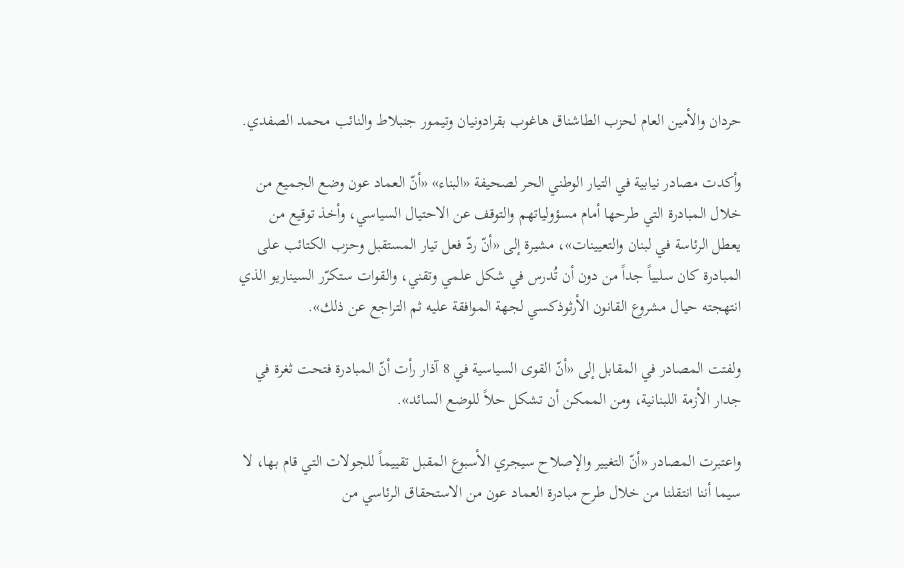حردان والأمين العام لحزب الطاشناق هاغوب بقرادونيان وتيمور جنبلاط والنائب محمد الصفدي.

وأكدت مصادر نيابية في التيار الوطني الحر لصحيفة «البناء» «أنّ العماد عون وضع الجميع من خلال المبادرة التي طرحها أمام مسؤولياتهم والتوقف عن الاحتيال السياسي، وأخذ توقيع من يعطل الرئاسة في لبنان والتعيينات»، مشيرة إلى «أنّ ردّ فعل تيار المستقبل وحزب الكتائب على المبادرة كان سلبياً جداً من دون أن تُدرس في شكل علمي وتقني، والقوات ستكرّر السيناريو الذي انتهجته حيال مشروع القانون الأرثوذكسي لجهة الموافقة عليه ثم التراجع عن ذلك».

ولفتت المصادر في المقابل إلى «أنّ القوى السياسية في 8 آذار رأت أنّ المبادرة فتحت ثغرة في جدار الأزمة اللبنانية، ومن الممكن أن تشكل حلاً للوضع السائد».

واعتبرت المصادر «أنّ التغيير والإصلاح سيجري الأسبوع المقبل تقييماً للجولات التي قام بها، لا سيما أننا انتقلنا من خلال طرح مبادرة العماد عون من الاستحقاق الرئاسي من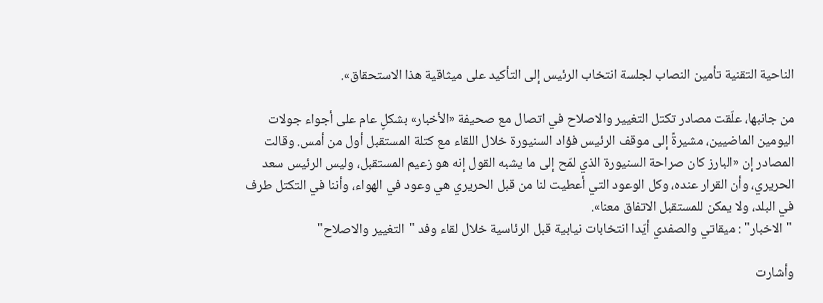الناحية التقنية تأمين النصاب لجلسة انتخاب الرئيس إلى التأكيد على ميثاقية هذا الاستحقاق».

من جانبها، علّقت مصادر تكتل التغيير والاصلاح في اتصال مع صحيفة «الأخبار» بشكلٍ عام على أجواء جولات اليومين الماضيين، مشيرةً إلى موقف الرئيس فؤاد السنيورة خلال اللقاء مع كتلة المستقبل أول من أمس. وقالت المصادر إن «البارز كان صراحة السنيورة الذي لمّح إلى ما يشبه القول إنه هو زعيم المستقبل، وليس الرئيس سعد الحريري، وأن القرار عنده، وكل الوعود التي أعطيت لنا من قبل الحريري هي وعود في الهواء، وأننا في التكتل طرف في البلد، ولا يمكن للمستقبل الاتفاق معنا».
 "الاخبار" : ميقاتي والصفدي أيّدا انتخابات نيابية قبل الرئاسية خلال لقاء وفد "التغيير والاصلاح"

وأشارت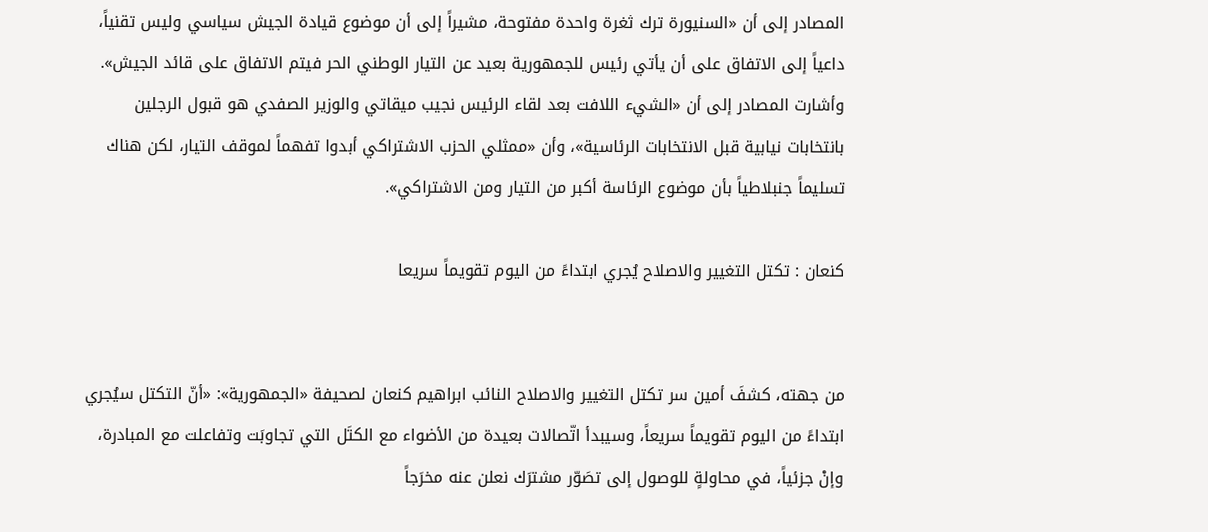المصادر إلى أن «السنيورة ترك ثغرة واحدة مفتوحة، مشيراً إلى أن موضوع قيادة الجيش سياسي وليس تقنياً، داعياً إلى الاتفاق على أن يأتي رئيس للجمهورية بعيد عن التيار الوطني الحر فيتم الاتفاق على قائد الجيش». وأشارت المصادر إلى أن «الشيء اللافت بعد لقاء الرئيس نجيب ميقاتي والوزير الصفدي هو قبول الرجلين بانتخابات نيابية قبل الانتخابات الرئاسية»، وأن «ممثلي الحزب الاشتراكي أبدوا تفهماً لموقف التيار، لكن هناك تسليماً جنبلاطياً بأن موضوع الرئاسة أكبر من التيار ومن الاشتراكي».

كنعان : تكتل التغيير والاصلاح يُجري ابتداءً من اليوم تقويماً سريعا


من جهته، كشفَ أمين سر تكتل التغيير والاصلاح النائب ابراهيم كنعان لصحيفة «الجمهورية»: «أنّ التكتل سيُجري ابتداءً من اليوم تقويماً سريعاً، وسيبدأ اتّصالات بعيدة من الأضواء مع الكتَل التي تجاوبَت وتفاعلت مع المبادرة، وإنْ جزئياً، في محاولةٍ للوصول إلى تصَوّر مشترَك نعلن عنه مخرَجاً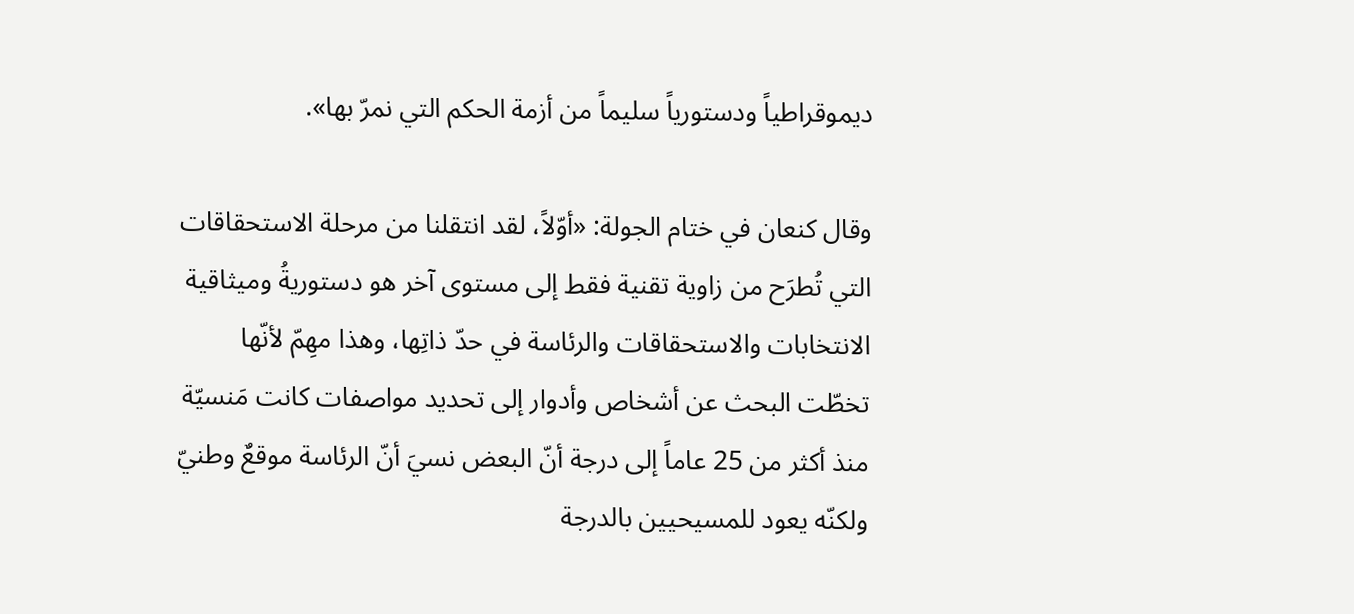ديموقراطياً ودستورياً سليماً من أزمة الحكم التي نمرّ بها».

وقال كنعان في ختام الجولة: «أوّلاً، لقد انتقلنا من مرحلة الاستحقاقات التي تُطرَح من زاوية تقنية فقط إلى مستوى آخر هو دستوريةُ وميثاقية الانتخابات والاستحقاقات والرئاسة في حدّ ذاتِها، وهذا مهِمّ لأنّها تخطّت البحث عن أشخاص وأدوار إلى تحديد مواصفات كانت مَنسيّة منذ أكثر من 25 عاماً إلى درجة أنّ البعض نسيَ أنّ الرئاسة موقعٌ وطنيّ ولكنّه يعود للمسيحيين بالدرجة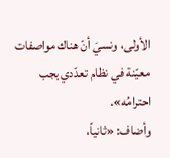الأولى، ونسيَ أنّ هناك مواصفات معيّنة في نظام تعدّدي يجب احترامُه».
وأضاف: «ثانياً،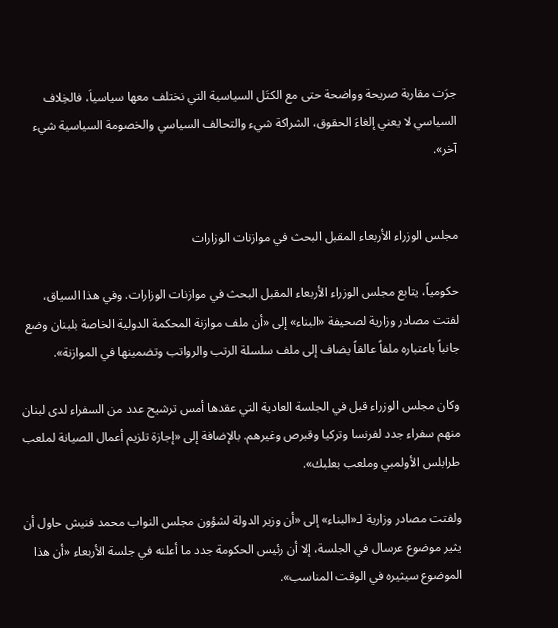جرَت مقاربة صريحة وواضحة حتى مع الكتَل السياسية التي نختلف معها سياسياَ، فالخِلاف السياسي لا يعني إلغاءَ الحقوق، الشراكة شيء والتحالف السياسي والخصومة السياسية شيء آخر».


مجلس الوزراء الأربعاء المقبل البحث في موازنات الوزارات

حكومياً، يتابع مجلس الوزراء الأربعاء المقبل البحث في موازنات الوزارات. وفي هذا السياق، لفتت مصادر وزارية لصحيفة «البناء» إلى «أن ملف موازنة المحكمة الدولية الخاصة بلبنان وضع جانباً باعتباره ملفاً عالقاً يضاف إلى ملف سلسلة الرتب والرواتب وتضمينها في الموازنة».

وكان مجلس الوزراء قبل في الجلسة العادية التي عقدها أمس ترشيح عدد من السفراء لدى لبنان منهم سفراء جدد لفرنسا وتركيا وقبرص وغيرهم. بالإضافة إلى «إجازة تلزيم أعمال الصيانة لملعب طرابلس الأولمبي وملعب بعلبك».

ولفتت مصادر وزارية لـ«البناء» إلى «أن وزير الدولة لشؤون مجلس النواب محمد فنيش حاول أن يثير موضوع عرسال في الجلسة، إلا أن رئيس الحكومة جدد ما أعلنه في جلسة الأربعاء «أن هذا الموضوع سيثيره في الوقت المناسب».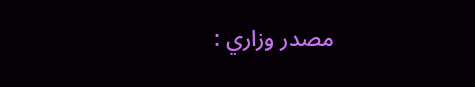مصدر وزاري :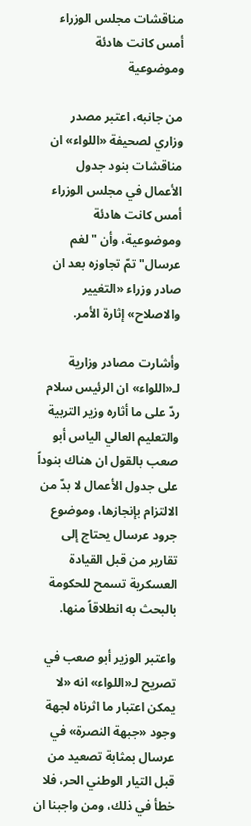مناقشات مجلس الوزراء أمس كانت هادئة وموضوعية

من جانبه، اعتبر مصدر وزاري لصحيفة «اللواء» ان مناقشات بنود جدول الأعمال في مجلس الوزراء أمس كانت هادئة وموضوعية، وأن "لغم عرسال" تمّ تجاوزه بعد ان صادر وزراء «التغيير والاصلاح» إثارة الأمر.

وأشارت مصادر وزارية لـ«اللواء» ان الرئيس سلام ردّ على ما أثاره وزير التربية والتعليم العالي الياس أبو صعب بالقول ان هناك بنوداً على جدول الأعمال لا بدّ من الالتزام بإنجازها، وموضوع جرود عرسال يحتاج إلى تقارير من قبل القيادة العسكرية تسمح للحكومة بالبحث به انطلاقاً منها.

واعتبر الوزير أبو صعب في تصريح لـ«اللواء» انه «لا يمكن اعتبار ما اثرناه لجهة وجود «جبهة النصرة» في عرسال بمثابة تصعيد من قبل التيار الوطني الحر، فلا خطأ في ذلك، ومن واجبنا ان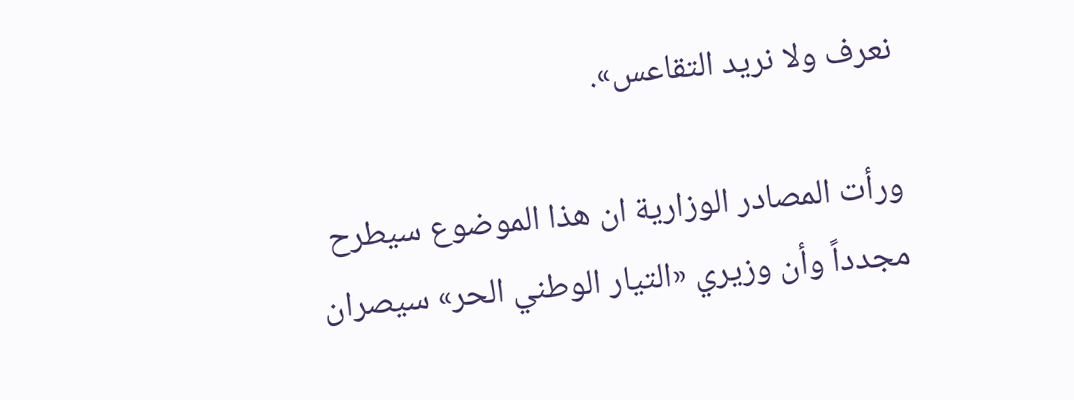نعرف ولا نريد التقاعس».

ورأت المصادر الوزارية ان هذا الموضوع سيطرح مجدداً وأن وزيري «التيار الوطني الحر» سيصران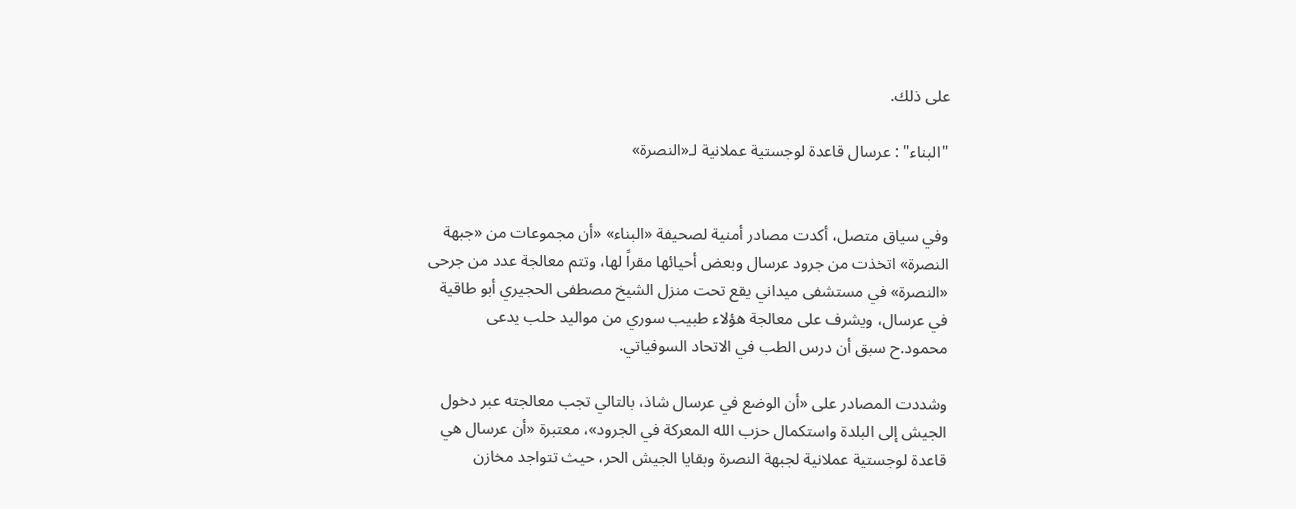على ذلك.

"البناء" : عرسال قاعدة لوجستية عملانية لـ«النصرة»


وفي سياق متصل، أكدت مصادر أمنية لصحيفة «البناء» «أن مجموعات من «جبهة النصرة» اتخذت من جرود عرسال وبعض أحيائها مقراً لها، وتتم معالجة عدد من جرحى «النصرة» في مستشفى ميداني يقع تحت منزل الشيخ مصطفى الحجيري أبو طاقية في عرسال، ويشرف على معالجة هؤلاء طبيب سوري من مواليد حلب يدعى محمود.ح سبق أن درس الطب في الاتحاد السوفياتي.

وشددت المصادر على «أن الوضع في عرسال شاذ، بالتالي تجب معالجته عبر دخول الجيش إلى البلدة واستكمال حزب الله المعركة في الجرود»، معتبرة «أن عرسال هي قاعدة لوجستية عملانية لجبهة النصرة وبقايا الجيش الحر، حيث تتواجد مخازن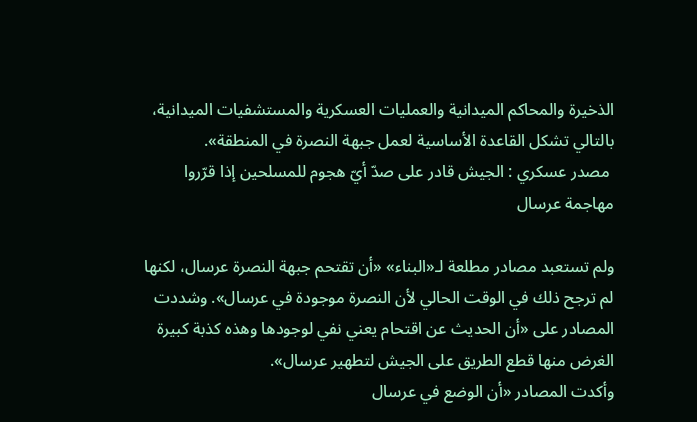الذخيرة والمحاكم الميدانية والعمليات العسكرية والمستشفيات الميدانية، بالتالي تشكل القاعدة الأساسية لعمل جبهة النصرة في المنطقة».
 مصدر عسكري : الجيش قادر على صدّ أيّ هجوم للمسلحين إذا قرّروا مهاجمة عرسال

ولم تستعبد مصادر مطلعة لـ«البناء» «أن تقتحم جبهة النصرة عرسال، لكنها لم ترجح ذلك في الوقت الحالي لأن النصرة موجودة في عرسال». وشددت المصادر على «أن الحديث عن اقتحام يعني نفي لوجودها وهذه كذبة كبيرة الغرض منها قطع الطريق على الجيش لتطهير عرسال».
وأكدت المصادر «أن الوضع في عرسال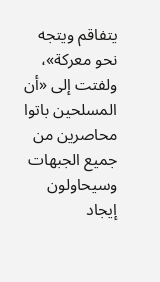يتفاقم ويتجه نحو معركة»، ولفتت إلى «أن المسلحين باتوا محاصرين من جميع الجبهات وسيحاولون إيجاد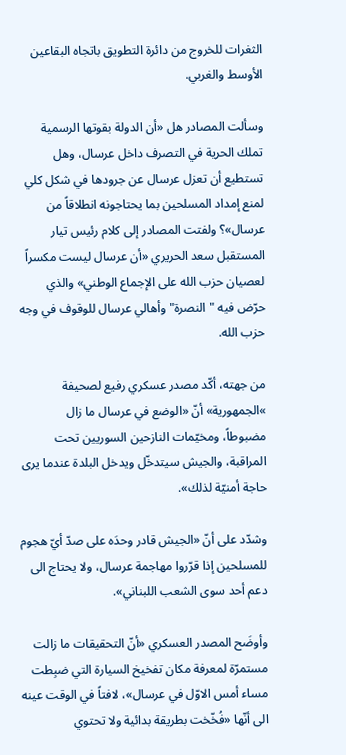الثغرات للخروج من دائرة التطويق باتجاه البقاعين الأوسط والغربي.

وسألت المصادر هل «أن الدولة بقوتها الرسمية تملك الحرية في التصرف داخل عرسال، وهل تستطيع أن تعزل عرسال عن جرودها في شكل كلي لمنع إمداد المسلحين بما يحتاجونه انطلاقاً من عرسال»؟ ولفتت المصادر إلى كلام رئيس تيار المستقبل سعد الحريري «أن عرسال ليست مكسراً لعصيان حزب الله على الإجماع الوطني» والذي حرّض فيه "النصرة" وأهالي عرسال للوقوف في وجه حزب الله.

من جهته، أكّد مصدر عسكري رفيع لصحيفة »الجمهورية» أنّ «الوضع في عرسال ما زال مضبوطاً، ومخيّمات النازحين السوريين تحت المراقبة، والجيش سيتدخّل ويدخل البلدة عندما يرى حاجة أمنيّة لذلك».

وشدّد على أنّ «الجيش قادر وحدَه على صدّ أيّ هجوم للمسلحين إذا قرّروا مهاجمة عرسال، ولا يحتاج الى دعم أحد سوى الشعب اللبناني».

وأوضَح المصدر العسكري «أنّ التحقيقات ما زالت مستمرّة لمعرفة مكان تفخيخ السيارة التي ضبِطت مساء أمس الاوّل في عرسال»، لافتاً في الوقت عينه الى أنّها «فُخّخت بطريقة بدائية ولا تحتوي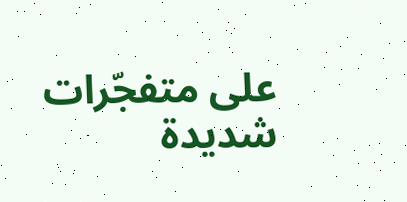على متفجّرات شديدة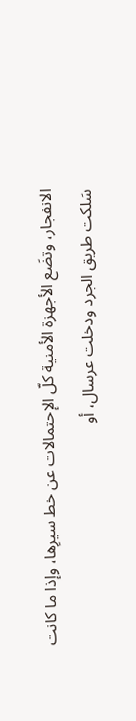الانفجار، وتضَع الأجهزة الأمنية كلّ الإحتمالات عن خط سيرِها، وإذا ما كانت سَلكت طريق الجرد ودخلت عرسال، أو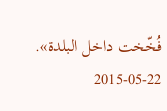فُخّخت داخل البلدة».
2015-05-22